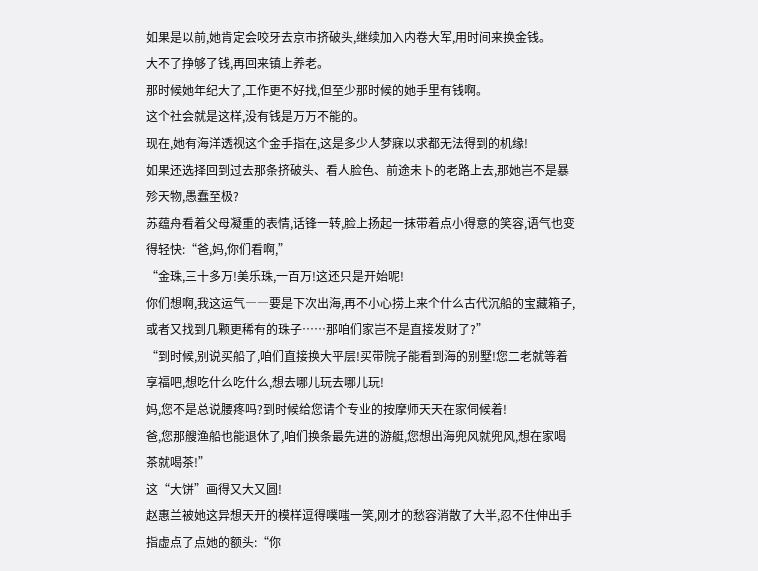如果是以前,她肯定会咬牙去京市挤破头,继续加入内卷大军,用时间来换金钱。
大不了挣够了钱,再回来镇上养老。
那时候她年纪大了,工作更不好找,但至少那时候的她手里有钱啊。
这个社会就是这样,没有钱是万万不能的。
现在,她有海洋透视这个金手指在,这是多少人梦寐以求都无法得到的机缘!
如果还选择回到过去那条挤破头、看人脸色、前途未卜的老路上去,那她岂不是暴殄天物,愚蠢至极?
苏蕴舟看着父母凝重的表情,话锋一转,脸上扬起一抹带着点小得意的笑容,语气也变得轻快:“爸,妈,你们看啊,”
“金珠,三十多万!美乐珠,一百万!这还只是开始呢!
你们想啊,我这运气――要是下次出海,再不小心捞上来个什么古代沉船的宝藏箱子,或者又找到几颗更稀有的珠子……那咱们家岂不是直接发财了?”
“到时候,别说买船了,咱们直接换大平层!买带院子能看到海的别墅!您二老就等着享福吧,想吃什么吃什么,想去哪儿玩去哪儿玩!
妈,您不是总说腰疼吗?到时候给您请个专业的按摩师天天在家伺候着!
爸,您那艘渔船也能退休了,咱们换条最先进的游艇,您想出海兜风就兜风,想在家喝茶就喝茶!”
这“大饼”画得又大又圆!
赵惠兰被她这异想天开的模样逗得噗嗤一笑,刚才的愁容消散了大半,忍不住伸出手指虚点了点她的额头:“你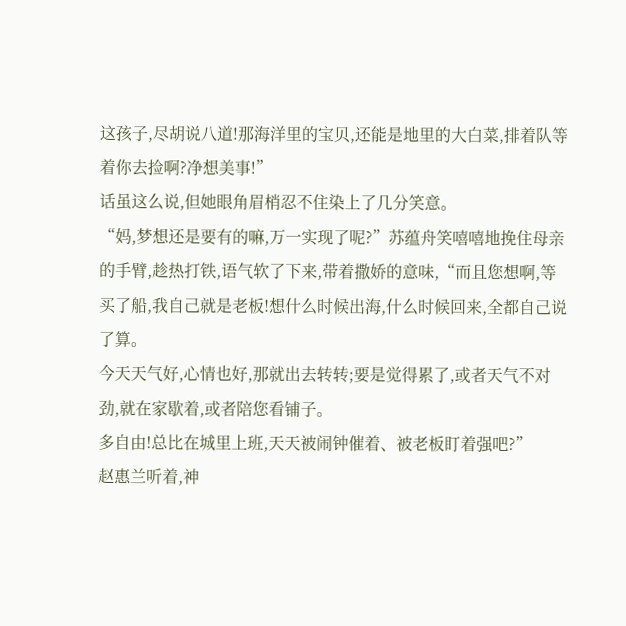这孩子,尽胡说八道!那海洋里的宝贝,还能是地里的大白菜,排着队等着你去捡啊?净想美事!”
话虽这么说,但她眼角眉梢忍不住染上了几分笑意。
“妈,梦想还是要有的嘛,万一实现了呢?”苏蕴舟笑嘻嘻地挽住母亲的手臂,趁热打铁,语气软了下来,带着撒娇的意味,“而且您想啊,等买了船,我自己就是老板!想什么时候出海,什么时候回来,全都自己说了算。
今天天气好,心情也好,那就出去转转;要是觉得累了,或者天气不对劲,就在家歇着,或者陪您看铺子。
多自由!总比在城里上班,天天被闹钟催着、被老板盯着强吧?”
赵惠兰听着,神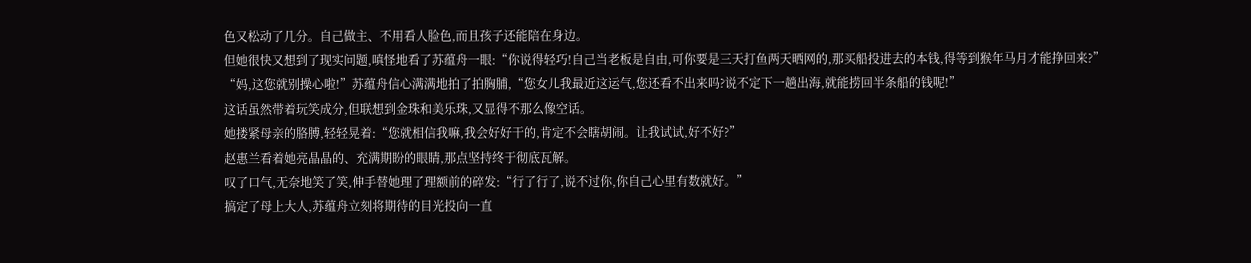色又松动了几分。自己做主、不用看人脸色,而且孩子还能陪在身边。
但她很快又想到了现实问题,嗔怪地看了苏蕴舟一眼:“你说得轻巧!自己当老板是自由,可你要是三天打鱼两天晒网的,那买船投进去的本钱,得等到猴年马月才能挣回来?”
“妈,这您就别操心啦!”苏蕴舟信心满满地拍了拍胸脯,“您女儿我最近这运气,您还看不出来吗?说不定下一趟出海,就能捞回半条船的钱呢!”
这话虽然带着玩笑成分,但联想到金珠和美乐珠,又显得不那么像空话。
她搂紧母亲的胳膊,轻轻晃着:“您就相信我嘛,我会好好干的,肯定不会瞎胡闹。让我试试,好不好?”
赵惠兰看着她亮晶晶的、充满期盼的眼睛,那点坚持终于彻底瓦解。
叹了口气,无奈地笑了笑,伸手替她理了理额前的碎发:“行了行了,说不过你,你自己心里有数就好。”
搞定了母上大人,苏蕴舟立刻将期待的目光投向一直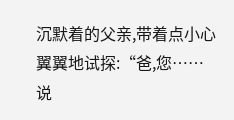沉默着的父亲,带着点小心翼翼地试探:“爸,您……说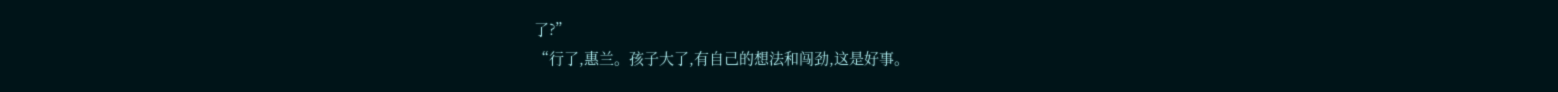了?”
“行了,惠兰。孩子大了,有自己的想法和闯劲,这是好事。